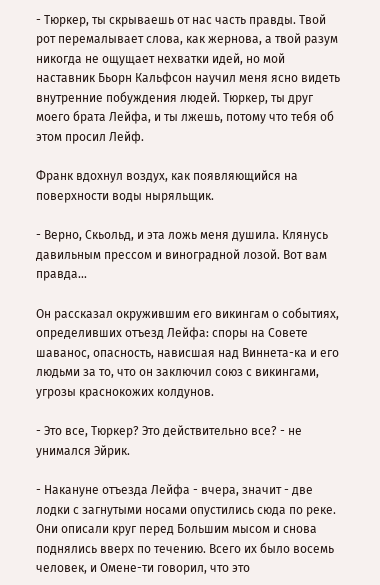- Тюркер, ты скрываешь от нас часть правды. Твой рот перемалывает слова, как жернова, а твой разум никогда не ощущает нехватки идей, но мой наставник Бьорн Кальфсон научил меня ясно видеть внутренние побуждения людей. Тюркер, ты друг моего брата Лейфа, и ты лжешь, потому что тебя об этом просил Лейф.

Франк вдохнул воздух, как появляющийся на поверхности воды ныряльщик.

- Верно, Скьольд, и эта ложь меня душила. Клянусь давильным прессом и виноградной лозой. Вот вам правда...

Он рассказал окружившим его викингам о событиях, определивших отъезд Лейфа: споры на Совете шаванос, опасность, нависшая над Виннета-ка и его людьми за то, что он заключил союз с викингами, угрозы краснокожих колдунов.

- Это все, Тюркер? Это действительно все? - не унимался Эйрик.

- Накануне отъезда Лейфа - вчера, значит - две лодки с загнутыми носами опустились сюда по реке. Они описали круг перед Большим мысом и снова поднялись вверх по течению. Всего их было восемь человек, и Омене-ти говорил, что это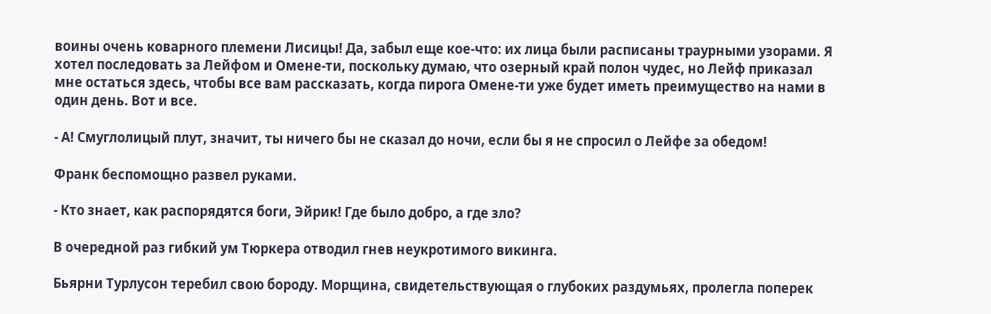воины очень коварного племени Лисицы! Да, забыл еще кое-что: их лица были расписаны траурными узорами. Я хотел последовать за Лейфом и Омене-ти, поскольку думаю, что озерный край полон чудес, но Лейф приказал мне остаться здесь, чтобы все вам рассказать, когда пирога Омене-ти уже будет иметь преимущество на нами в один день. Вот и все.

- А! Смуглолицый плут, значит, ты ничего бы не сказал до ночи, если бы я не спросил о Лейфе за обедом!

Франк беспомощно развел руками.

- Кто знает, как распорядятся боги, Эйрик! Где было добро, а где зло?

В очередной раз гибкий ум Тюркера отводил гнев неукротимого викинга.

Бьярни Турлусон теребил свою бороду. Морщина, свидетельствующая о глубоких раздумьях, пролегла поперек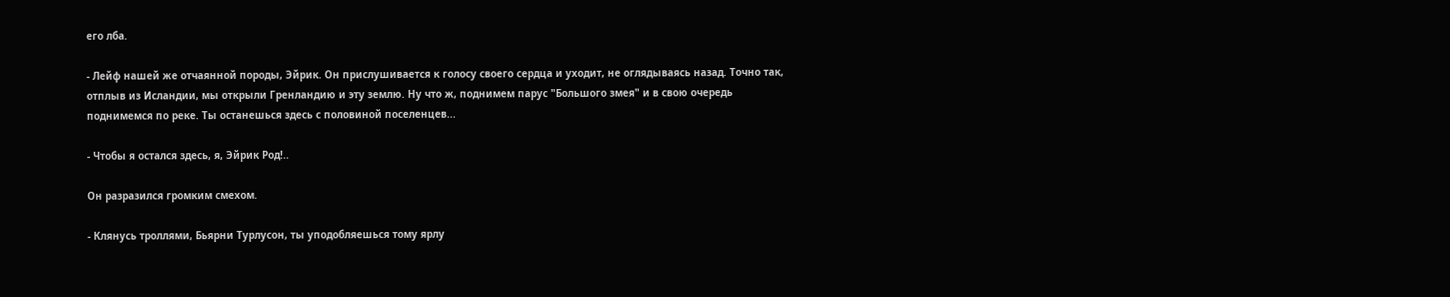его лба.

- Лейф нашей же отчаянной породы, Эйрик. Он прислушивается к голосу своего сердца и уходит, не оглядываясь назад. Точно так, отплыв из Исландии, мы открыли Гренландию и эту землю. Ну что ж, поднимем парус "Большого змея" и в свою очередь поднимемся по реке. Ты останешься здесь с половиной поселенцев...

- Чтобы я остался здесь, я, Эйрик Род!..

Он разразился громким смехом.

- Клянусь троллями, Бьярни Турлусон, ты уподобляешься тому ярлу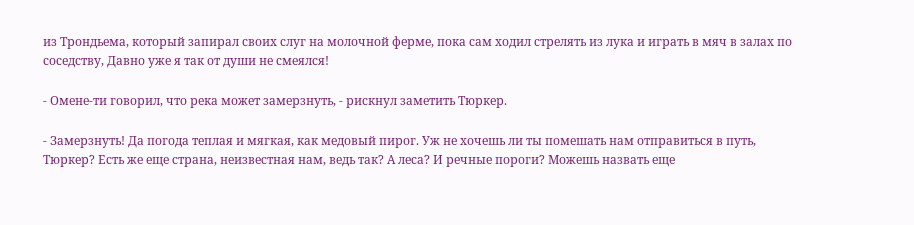из Трондьема, который запирал своих слуг на молочной ферме, пока сам ходил стрелять из лука и играть в мяч в залах по соседству, Давно уже я так от души не смеялся!

- Омене-ти говорил, что река может замерзнуть, - рискнул заметить Тюркер.

- Замерзнуть! Да погода теплая и мягкая, как медовый пирог. Уж не хочешь ли ты помешать нам отправиться в путь, Тюркер? Есть же еще страна, неизвестная нам, ведь так? А леса? И речные пороги? Можешь назвать еще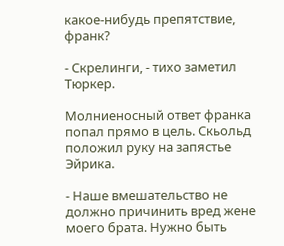какое-нибудь препятствие, франк?

- Скрелинги, - тихо заметил Тюркер.

Молниеносный ответ франка попал прямо в цель. Скьольд положил руку на запястье Эйрика.

- Наше вмешательство не должно причинить вред жене моего брата. Нужно быть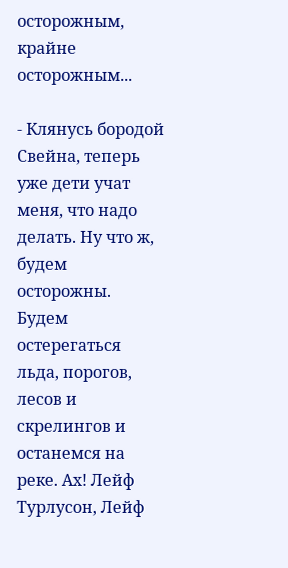осторожным, крайне осторожным...

- Клянусь бородой Свейна, теперь уже дети учат меня, что надо делать. Ну что ж, будем осторожны. Будем остерегаться льда, порогов, лесов и скрелингов и останемся на реке. Ах! Лейф Турлусон, Лейф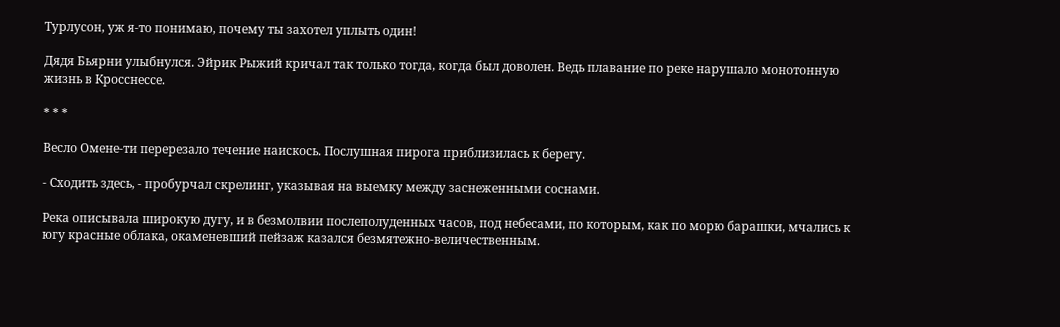Турлусон, уж я-то понимаю, почему ты захотел уплыть один!

Дядя Бьярни улыбнулся. Эйрик Рыжий кричал так только тогда, когда был доволен. Ведь плавание по реке нарушало монотонную жизнь в Кросснессе.

* * *

Весло Омене-ти перерезало течение наискось. Послушная пирога приблизилась к берегу.

- Сходить здесь, - пробурчал скрелинг, указывая на выемку между заснеженными соснами.

Река описывала широкую дугу, и в безмолвии послеполуденных часов, под небесами, по которым, как по морю барашки, мчались к югу красные облака, окаменевший пейзаж казался безмятежно-величественным.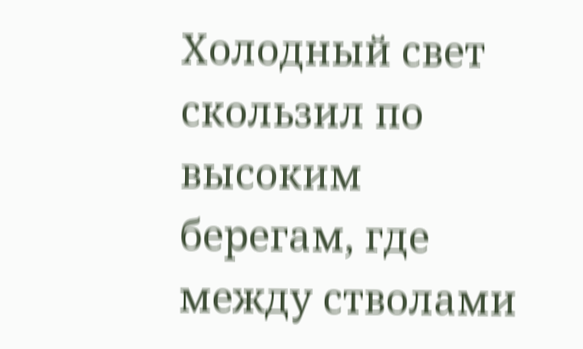Холодный свет скользил по высоким берегам, где между стволами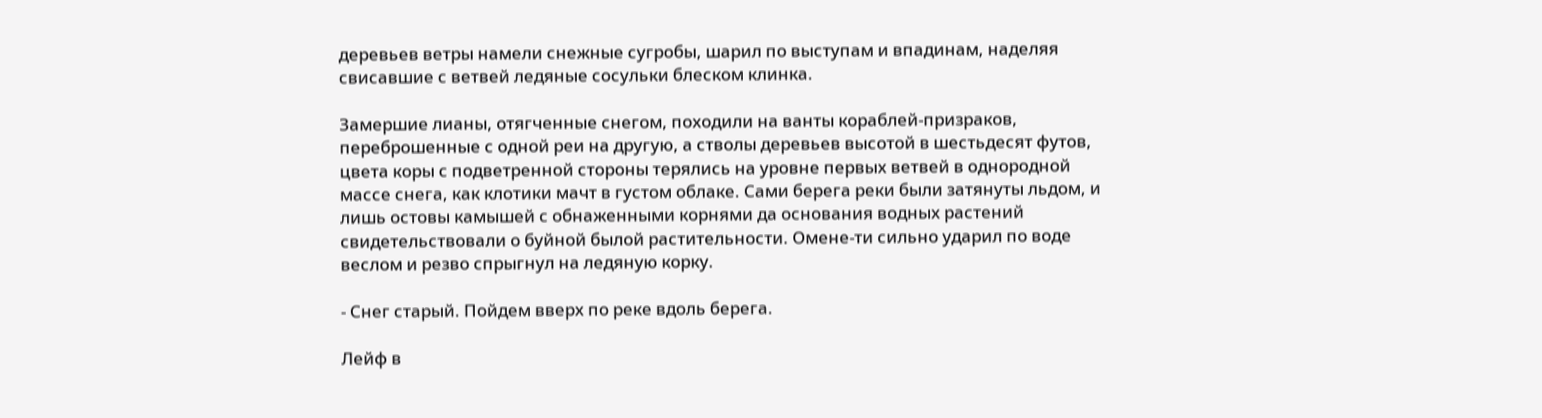деревьев ветры намели снежные сугробы, шарил по выступам и впадинам, наделяя свисавшие с ветвей ледяные сосульки блеском клинка.

Замершие лианы, отягченные снегом, походили на ванты кораблей-призраков, переброшенные с одной реи на другую, а стволы деревьев высотой в шестьдесят футов, цвета коры с подветренной стороны терялись на уровне первых ветвей в однородной массе снега, как клотики мачт в густом облаке. Сами берега реки были затянуты льдом, и лишь остовы камышей с обнаженными корнями да основания водных растений свидетельствовали о буйной былой растительности. Омене-ти сильно ударил по воде веслом и резво спрыгнул на ледяную корку.

- Снег старый. Пойдем вверх по реке вдоль берега.

Лейф в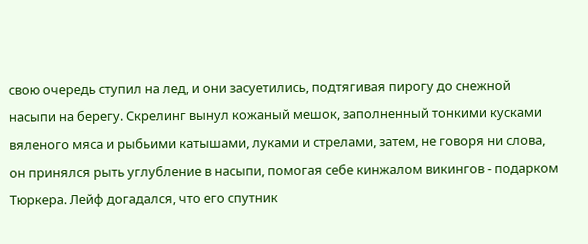свою очередь ступил на лед, и они засуетились, подтягивая пирогу до снежной насыпи на берегу. Скрелинг вынул кожаный мешок, заполненный тонкими кусками вяленого мяса и рыбьими катышами, луками и стрелами, затем, не говоря ни слова, он принялся рыть углубление в насыпи, помогая себе кинжалом викингов - подарком Тюркера. Лейф догадался, что его спутник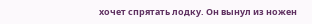хочет спрятать лодку. Он вынул из ножен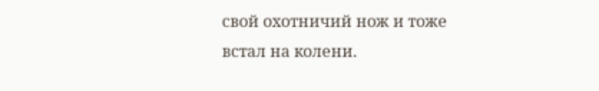свой охотничий нож и тоже встал на колени.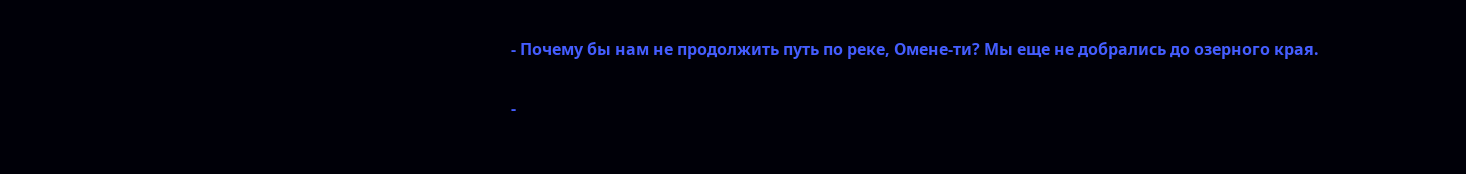- Почему бы нам не продолжить путь по реке, Омене-ти? Мы еще не добрались до озерного края.

-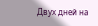Двух дней на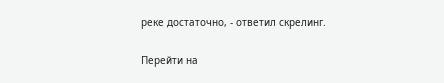реке достаточно, - ответил скрелинг.

Перейти на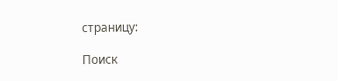страницу:

Поиск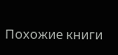Похожие книги